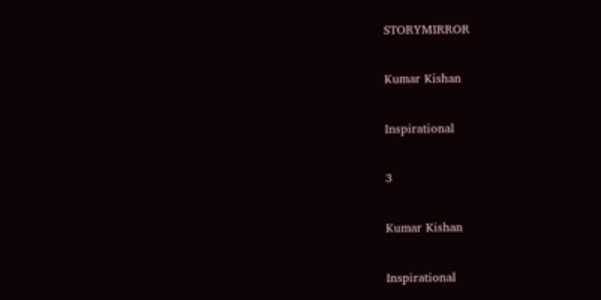STORYMIRROR

Kumar Kishan

Inspirational

3

Kumar Kishan

Inspirational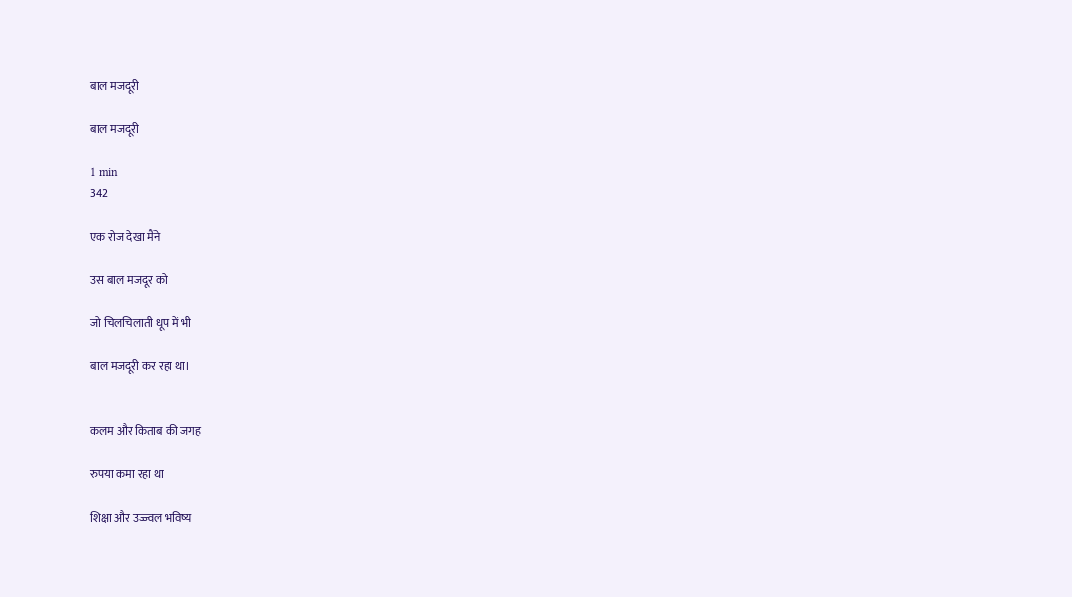बाल मजदूरी

बाल मजदूरी

1 min
342

एक रोज देखा मैंने

उस बाल मजदूर को

जो चिलचिलाती धूप में भी

बाल मजदूरी कर रहा था।


कलम और किताब की जगह

रुपया कमा रहा था

शिक्षा और उज्ज्वल भविष्य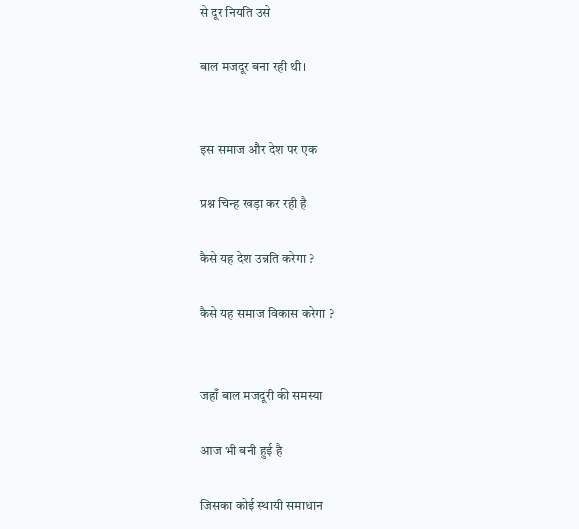से दूर नियति उसे

बाल मजदूर बना रही थी।


इस समाज और देश पर एक

प्रश्न चिन्ह खड़ा कर रही है

कैसे यह देश उन्नति करेगा ?

कैसे यह समाज विकास करेगा ?


जहाँ बाल मजदूरी की समस्या

आज भी बनी हुई है

जिसका कोई स्थायी समाधान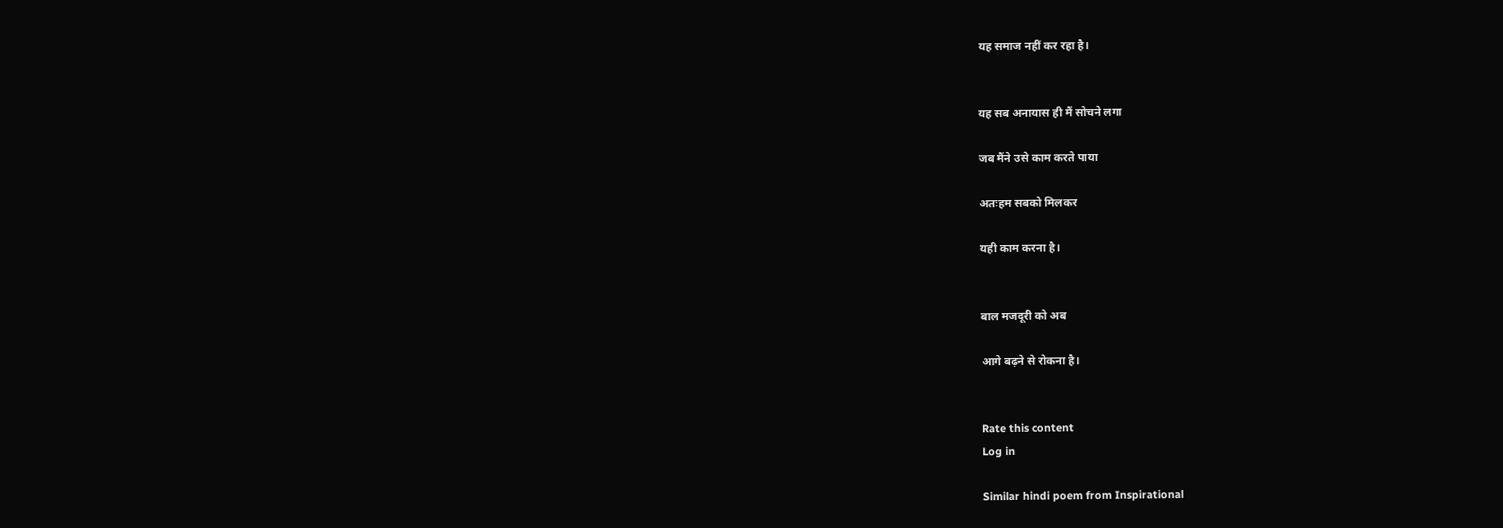यह समाज नहीं कर रहा है।


यह सब अनायास ही मैं सोचने लगा

जब मैंने उसे काम करते पाया

अतःहम सबको मिलकर

यही काम करना है।


बाल मजदूरी को अब

आगे बढ़ने से रोकना है।


Rate this content
Log in

Similar hindi poem from Inspirational